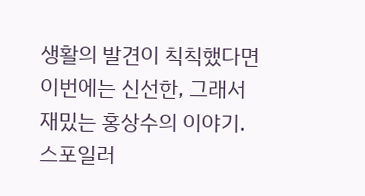생활의 발견이 칙칙했다면 이번에는 신선한, 그래서 재밌는 홍상수의 이야기.
스포일러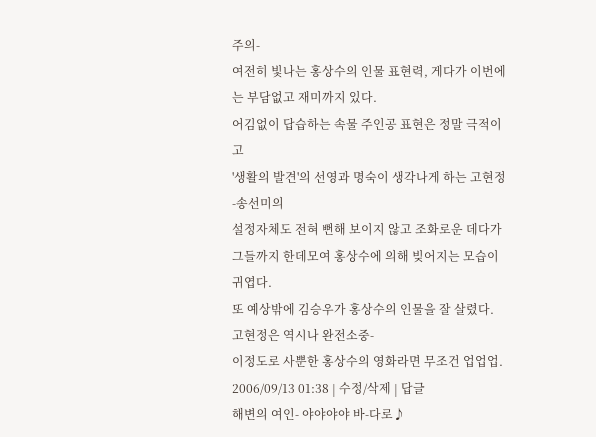주의-
여전히 빛나는 홍상수의 인물 표현력, 게다가 이번에는 부담없고 재미까지 있다.
어김없이 답습하는 속물 주인공 표현은 정말 극적이고
'생활의 발견'의 선영과 명숙이 생각나게 하는 고현정-송선미의
설정자체도 전혀 뻔해 보이지 않고 조화로운 데다가
그들까지 한데모여 홍상수에 의해 빚어지는 모습이 귀엽다.
또 예상밖에 김승우가 홍상수의 인물을 잘 살렸다.
고현정은 역시나 완전소중-
이정도로 사뿐한 홍상수의 영화라면 무조건 업업업.
2006/09/13 01:38 | 수정/삭제 | 답글
해변의 여인- 야야야야 바-다로♪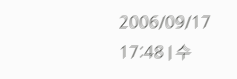2006/09/17 17:48 | 수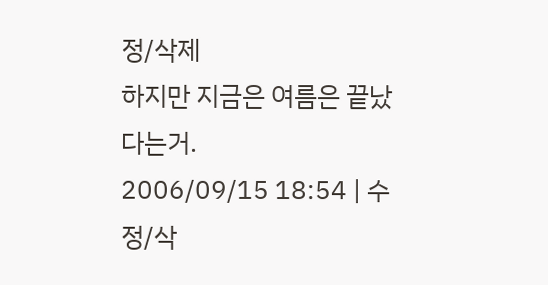정/삭제
하지만 지금은 여름은 끝났다는거.
2006/09/15 18:54 | 수정/삭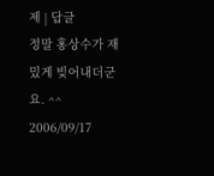제 | 답글
정말 홍상수가 재밌게 빚어내더군요. ^^
2006/09/17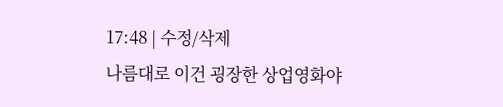17:48 | 수정/삭제
나름대로 이건 굉장한 상업영화야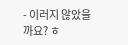- 이러지 않았을까요? ㅎ